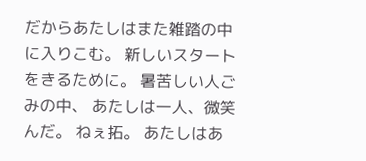だからあたしはまた雑踏の中に入りこむ。 新しいスタートをきるために。 暑苦しい人ごみの中、 あたしは一人、微笑んだ。 ねぇ拓。 あたしはあ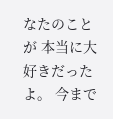なたのことが 本当に大好きだったよ。 今まで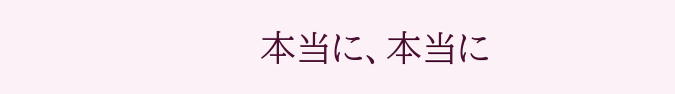本当に、本当に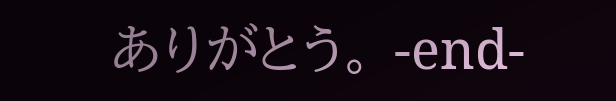ありがとう。 -end-